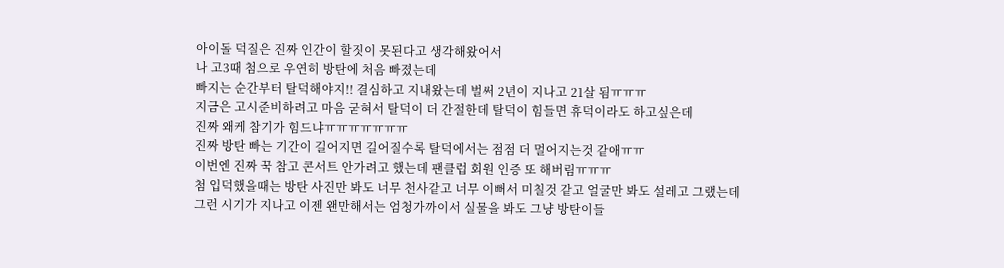아이돌 덕질은 진짜 인간이 할짓이 못된다고 생각해왔어서
나 고3때 첨으로 우연히 방탄에 처음 빠졌는데
빠지는 순간부터 탈덕해야지!! 결심하고 지내왔는데 벌써 2년이 지나고 21살 됨ㅠㅠㅠ
지금은 고시준비하려고 마음 굳혀서 탈덕이 더 간절한데 탈덕이 힘들면 휴덕이라도 하고싶은데
진짜 왜케 참기가 힘드냐ㅠㅠㅠㅠㅠㅠㅠ
진짜 방탄 빠는 기간이 길어지면 길어질수록 탈덕에서는 점점 더 멀어지는것 같애ㅠㅠ
이번엔 진짜 꾹 참고 콘서트 안가려고 했는데 팬클럽 회원 인증 또 해버림ㅠㅠㅠ
첨 입덕했을때는 방탄 사진만 봐도 너무 천사같고 너무 이뻐서 미칠것 같고 얼굴만 봐도 설레고 그랬는데
그런 시기가 지나고 이젠 왠만해서는 엄청가까이서 실물을 봐도 그냥 방탄이들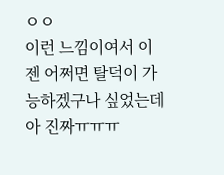ㅇㅇ
이런 느낌이여서 이젠 어쩌면 탈덕이 가능하겠구나 싶었는데 아 진짜ㅠㅠㅠ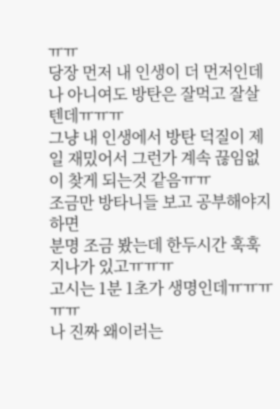ㅠㅠ
당장 먼저 내 인생이 더 먼저인데
나 아니여도 방탄은 잘먹고 잘살텐데ㅠㅠㅠ
그냥 내 인생에서 방탄 덕질이 제일 재밌어서 그런가 계속 끊임없이 찾게 되는것 같음ㅠㅠ
조금만 방타니들 보고 공부해야지 하면
분명 조금 봤는데 한두시간 훅훅 지나가 있고ㅠㅠㅠ
고시는 1분 1초가 생명인데ㅠㅠㅠㅠㅠ
나 진짜 왜이러는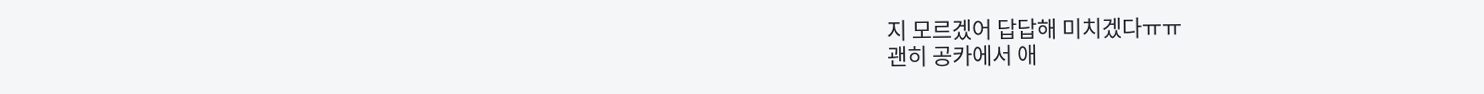지 모르겠어 답답해 미치겠다ㅠㅠ
괜히 공카에서 애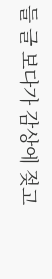들 글 보다가 감상에 젖고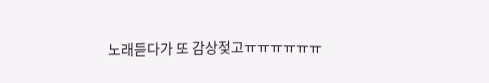노래듣다가 또 감상젖고ㅠㅠㅠㅠㅠㅠ